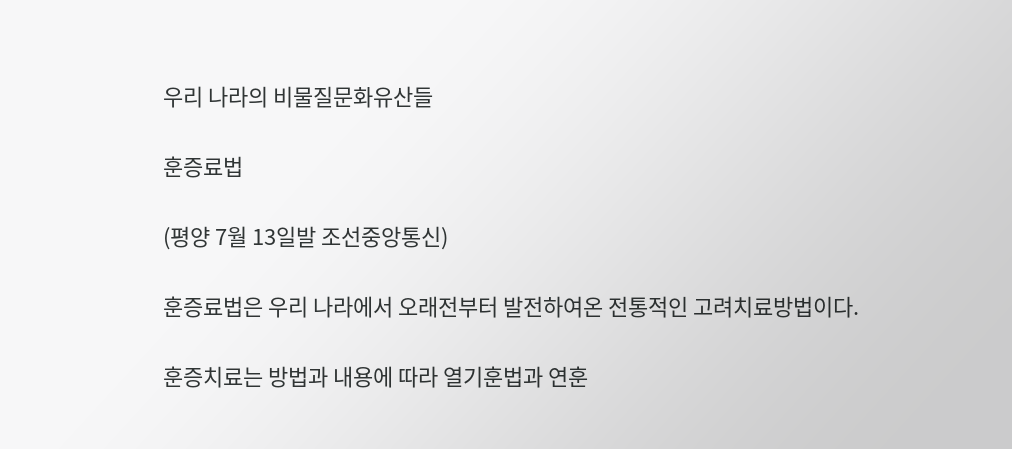우리 나라의 비물질문화유산들

훈증료법

(평양 7월 13일발 조선중앙통신)

훈증료법은 우리 나라에서 오래전부터 발전하여온 전통적인 고려치료방법이다.

훈증치료는 방법과 내용에 따라 열기훈법과 연훈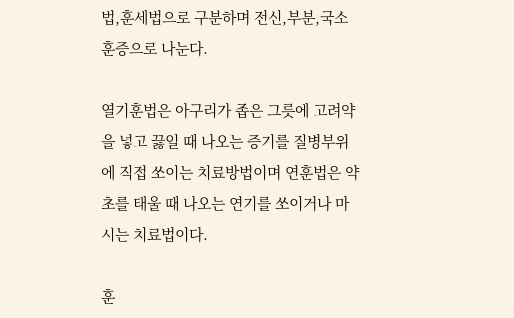법,훈세법으로 구분하며 전신,부분,국소훈증으로 나눈다.

열기훈법은 아구리가 좁은 그릇에 고려약을 넣고 끓일 때 나오는 증기를 질병부위에 직접 쏘이는 치료방법이며 연훈법은 약초를 태울 때 나오는 연기를 쏘이거나 마시는 치료법이다.

훈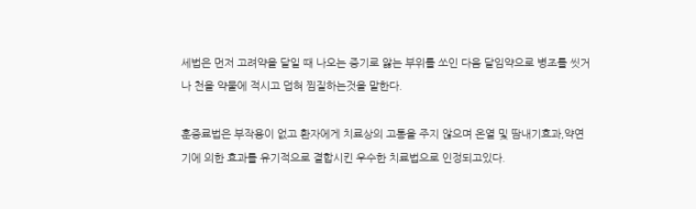세법은 먼저 고려약을 달일 때 나오는 증기로 앓는 부위를 쏘인 다음 달임약으로 병조를 씻거나 천을 약물에 적시고 덥혀 찜질하는것을 말한다.

훈증료법은 부작용이 없고 환자에게 치료상의 고통을 주지 않으며 온열 및 땀내기효과,약연기에 의한 효과를 유기적으로 결합시킨 우수한 치료법으로 인정되고있다.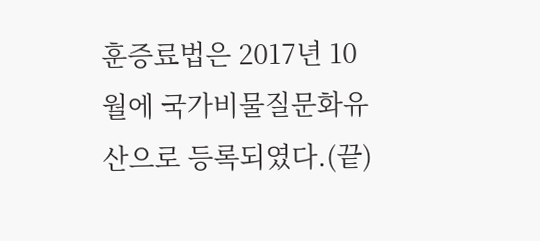훈증료법은 2017년 10월에 국가비물질문화유산으로 등록되였다.(끝)